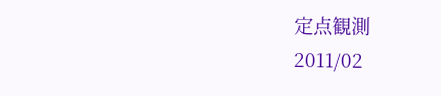定点観測
2011/02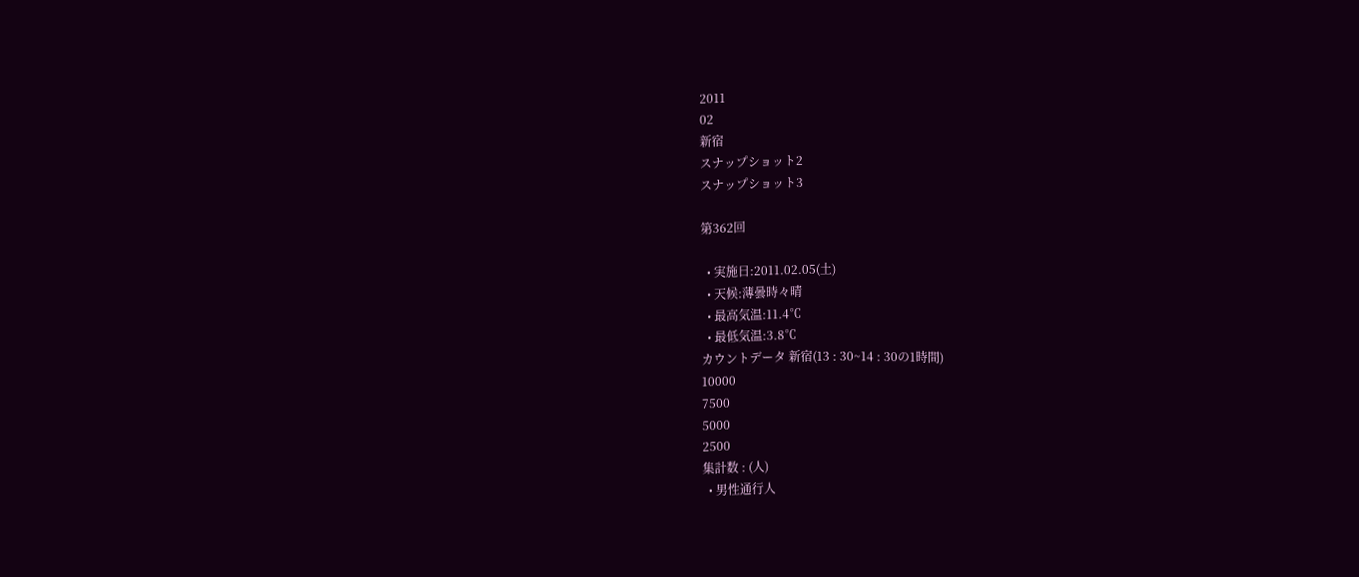2011
02
新宿
スナップショット2
スナップショット3

第362回

  • 実施日:2011.02.05(土)
  • 天候:薄曇時々晴
  • 最高気温:11.4℃
  • 最低気温:3.8℃
カウントデータ 新宿(13 : 30~14 : 30の1時間)
10000
7500
5000
2500
集計数 : (人)
  • 男性通行人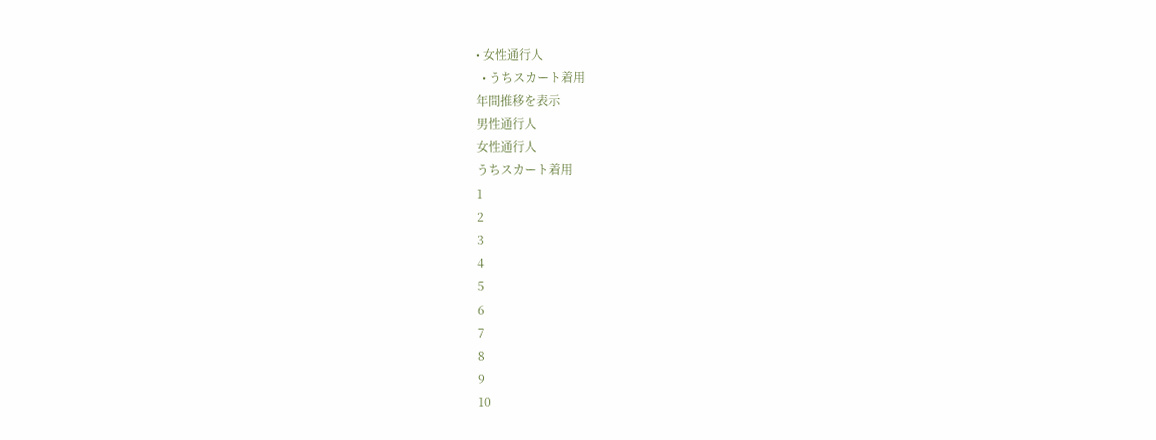• 女性通行人
  • うちスカート着用
年間推移を表示
男性通行人
女性通行人
うちスカート着用
1
2
3
4
5
6
7
8
9
10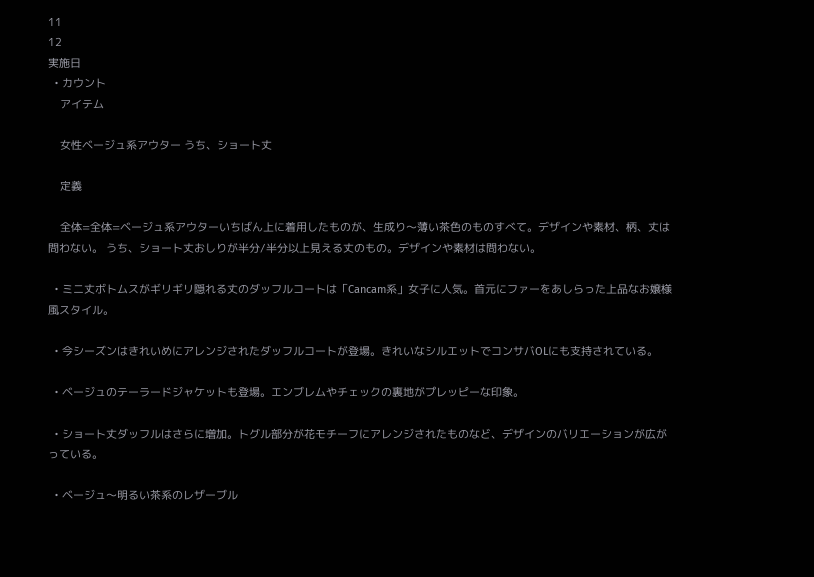11
12
実施日
  • カウント
    アイテム

    女性ベージュ系アウター うち、ショート丈

    定義

    全体=全体=ベージュ系アウターいちばん上に着用したものが、生成り〜薄い茶色のものすべて。デザインや素材、柄、丈は問わない。 うち、ショート丈おしりが半分/半分以上見える丈のもの。デザインや素材は問わない。

  • ミニ丈ボトムスがギリギリ隠れる丈のダッフルコートは「Cancam系」女子に人気。首元にファーをあしらった上品なお嬢様風スタイル。

  • 今シーズンはきれいめにアレンジされたダッフルコートが登場。きれいなシルエットでコンサバOLにも支持されている。

  • ベージュのテーラードジャケットも登場。エンブレムやチェックの裏地がプレッピーな印象。

  • ショート丈ダッフルはさらに増加。トグル部分が花モチーフにアレンジされたものなど、デザインのバリエーションが広がっている。

  • ベージュ〜明るい茶系のレザーブル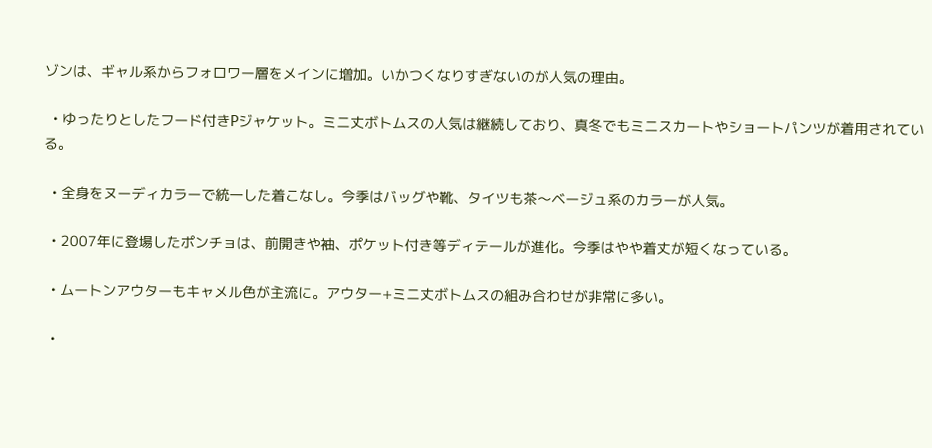ゾンは、ギャル系からフォロワー層をメインに増加。いかつくなりすぎないのが人気の理由。

  • ゆったりとしたフード付きPジャケット。ミニ丈ボトムスの人気は継続しており、真冬でもミニスカートやショートパンツが着用されている。

  • 全身をヌーディカラーで統一した着こなし。今季はバッグや靴、タイツも茶〜ベージュ系のカラーが人気。

  • 2007年に登場したポンチョは、前開きや袖、ポケット付き等ディテールが進化。今季はやや着丈が短くなっている。

  • ムートンアウターもキャメル色が主流に。アウター+ミニ丈ボトムスの組み合わせが非常に多い。

  •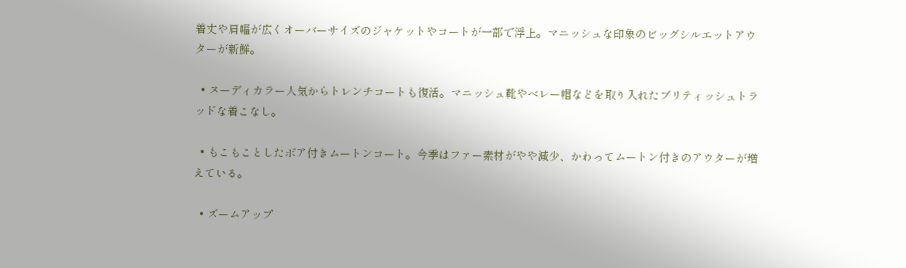着丈や肩幅が広くオーバーサイズのジャケットやコートが一部で浮上。マニッシュな印象のビッグシルエットアウターが新鮮。

  • ヌーディカラー人気からトレンチコートも復活。マニッシュ靴やベレー帽などを取り入れたブリティッシュトラッドな着こなし。

  • もこもことしたボア付きムートンコート。今季はファー素材がやや減少、かわってムートン付きのアウターが増えている。

  • ズームアップ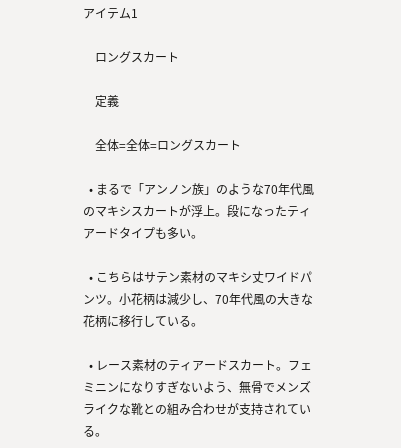アイテム1

    ロングスカート

    定義

    全体=全体=ロングスカート

  • まるで「アンノン族」のような70年代風のマキシスカートが浮上。段になったティアードタイプも多い。

  • こちらはサテン素材のマキシ丈ワイドパンツ。小花柄は減少し、70年代風の大きな花柄に移行している。

  • レース素材のティアードスカート。フェミニンになりすぎないよう、無骨でメンズライクな靴との組み合わせが支持されている。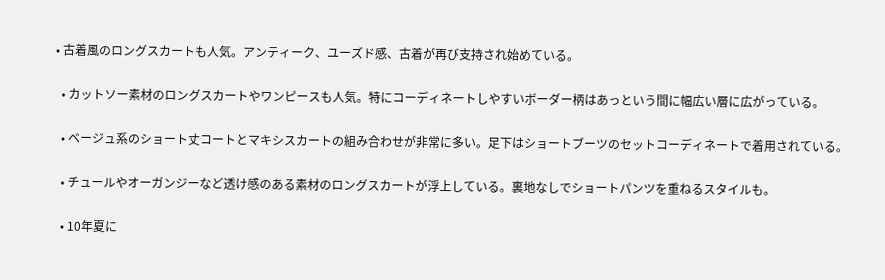• 古着風のロングスカートも人気。アンティーク、ユーズド感、古着が再び支持され始めている。

  • カットソー素材のロングスカートやワンピースも人気。特にコーディネートしやすいボーダー柄はあっという間に幅広い層に広がっている。

  • ベージュ系のショート丈コートとマキシスカートの組み合わせが非常に多い。足下はショートブーツのセットコーディネートで着用されている。

  • チュールやオーガンジーなど透け感のある素材のロングスカートが浮上している。裏地なしでショートパンツを重ねるスタイルも。

  • 10年夏に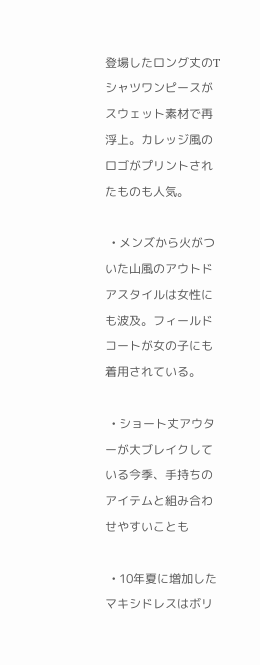登場したロング丈のTシャツワンピースがスウェット素材で再浮上。カレッジ風のロゴがプリントされたものも人気。

  • メンズから火がついた山風のアウトドアスタイルは女性にも波及。フィールドコートが女の子にも着用されている。

  • ショート丈アウターが大ブレイクしている今季、手持ちのアイテムと組み合わせやすいことも

  • 10年夏に増加したマキシドレスはボリ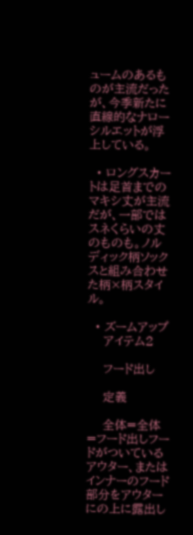ュームのあるものが主流だったが、今季新たに直線的なナローシルエットが浮上している。

  • ロングスカートは足首までのマキシ丈が主流だが、一部ではスネくらいの丈のものも。ノルディック柄ソックスと組み合わせた柄×柄スタイル。

  • ズームアップ
    アイテム2

    フード出し

    定義

    全体=全体=フード出しフードがついているアウター、またはインナーのフード部分をアウターにの上に露出し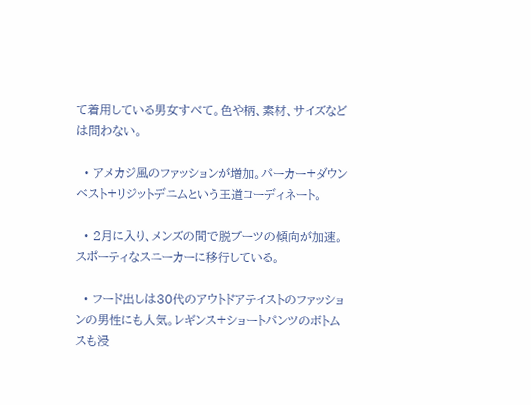て着用している男女すべて。色や柄、素材、サイズなどは問わない。

  • アメカジ風のファッションが増加。パーカー+ダウンベスト+リジットデニムという王道コーディネート。

  • 2月に入り、メンズの間で脱ブーツの傾向が加速。スポーティなスニーカーに移行している。

  • フード出しは30代のアウトドアテイストのファッションの男性にも人気。レギンス+ショートパンツのボトムスも浸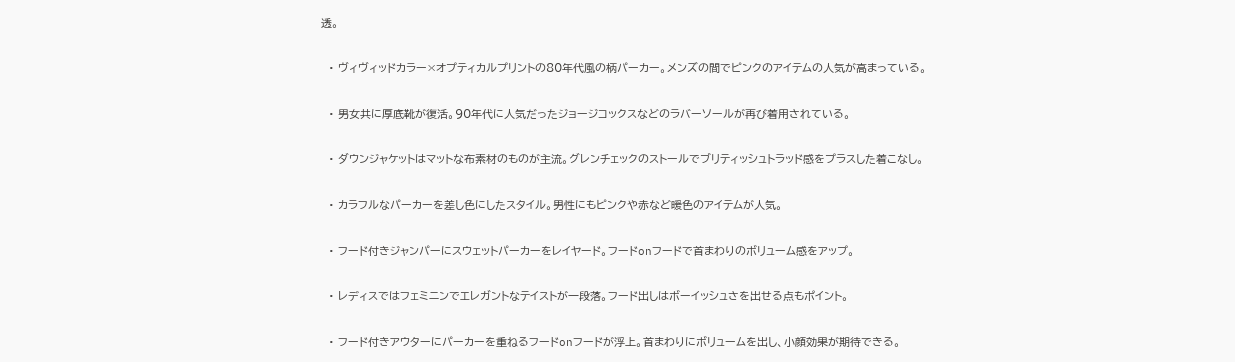透。

  • ヴィヴィッドカラー×オプティカルプリントの80年代風の柄パーカー。メンズの間でピンクのアイテムの人気が高まっている。

  • 男女共に厚底靴が復活。90年代に人気だったジョージコックスなどのラバーソールが再び着用されている。

  • ダウンジャケットはマットな布素材のものが主流。グレンチェックのストールでブリティッシュトラッド感をプラスした着こなし。

  • カラフルなパーカーを差し色にしたスタイル。男性にもピンクや赤など暖色のアイテムが人気。

  • フード付きジャンパーにスウェットパーカーをレイヤード。フードonフードで首まわりのボリューム感をアップ。

  • レディスではフェミニンでエレガントなテイストが一段落。フード出しはボーイッシュさを出せる点もポイント。

  • フード付きアウターにパーカーを重ねるフードonフードが浮上。首まわりにボリュームを出し、小顔効果が期待できる。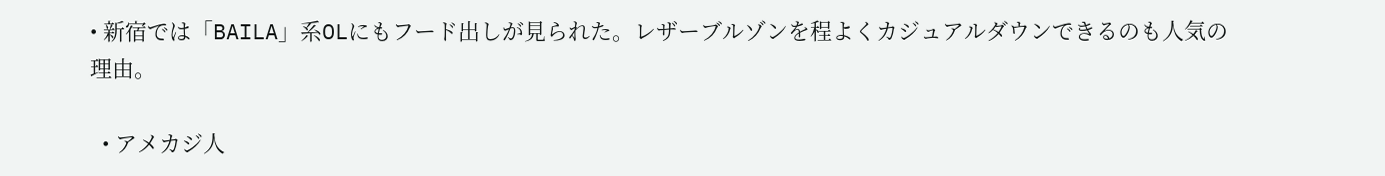• 新宿では「BAILA」系OLにもフード出しが見られた。レザーブルゾンを程よくカジュアルダウンできるのも人気の理由。

  • アメカジ人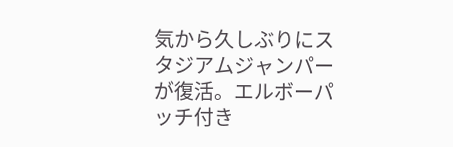気から久しぶりにスタジアムジャンパーが復活。エルボーパッチ付き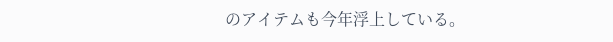のアイテムも今年浮上している。